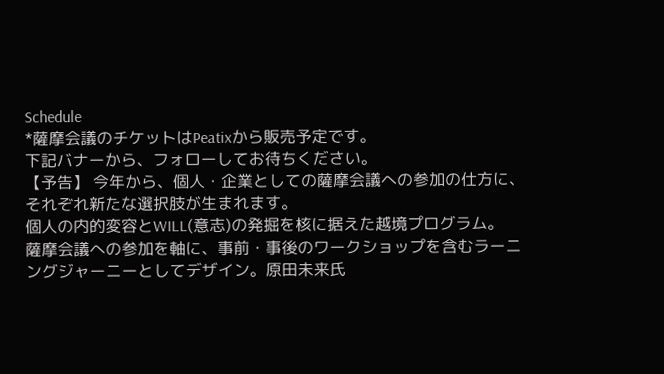Schedule
*薩摩会議のチケットはPeatixから販売予定です。
下記バナーから、フォローしてお待ちください。
【予告】 今年から、個人・企業としての薩摩会議への参加の仕方に、それぞれ新たな選択肢が生まれます。
個人の内的変容とWILL(意志)の発掘を核に据えた越境プログラム。
薩摩会議への参加を軸に、事前・事後のワークショップを含むラーニングジャーニーとしてデザイン。原田未来氏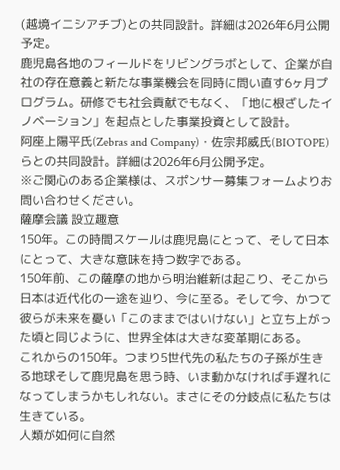(越境イニシアチブ)との共同設計。詳細は2026年6月公開予定。
鹿児島各地のフィールドをリビングラボとして、企業が自社の存在意義と新たな事業機会を同時に問い直す6ヶ月プログラム。研修でも社会貢献でもなく、「地に根ざしたイノベーション」を起点とした事業投資として設計。
阿座上陽平氏(Zebras and Company)・佐宗邦威氏(BIOTOPE)らとの共同設計。詳細は2026年6月公開予定。
※ご関心のある企業様は、スポンサー募集フォームよりお問い合わせください。
薩摩会議 設立趣意
150年。この時間スケールは鹿児島にとって、そして日本にとって、大きな意味を持つ数字である。
150年前、この薩摩の地から明治維新は起こり、そこから日本は近代化の一途を辿り、今に至る。そして今、かつて彼らが未来を憂い「このままではいけない」と立ち上がった頃と同じように、世界全体は大きな変革期にある。
これからの150年。つまり5世代先の私たちの子孫が生きる地球そして鹿児島を思う時、いま動かなければ手遅れになってしまうかもしれない。まさにその分岐点に私たちは生きている。
人類が如何に自然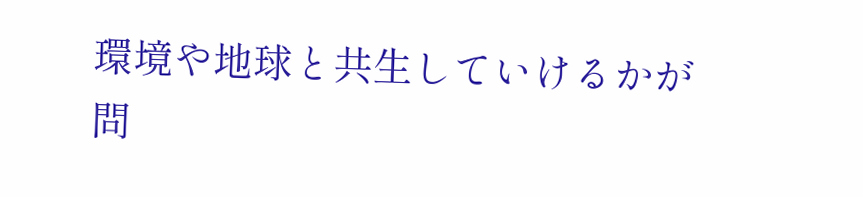環境や地球と共生していけるかが問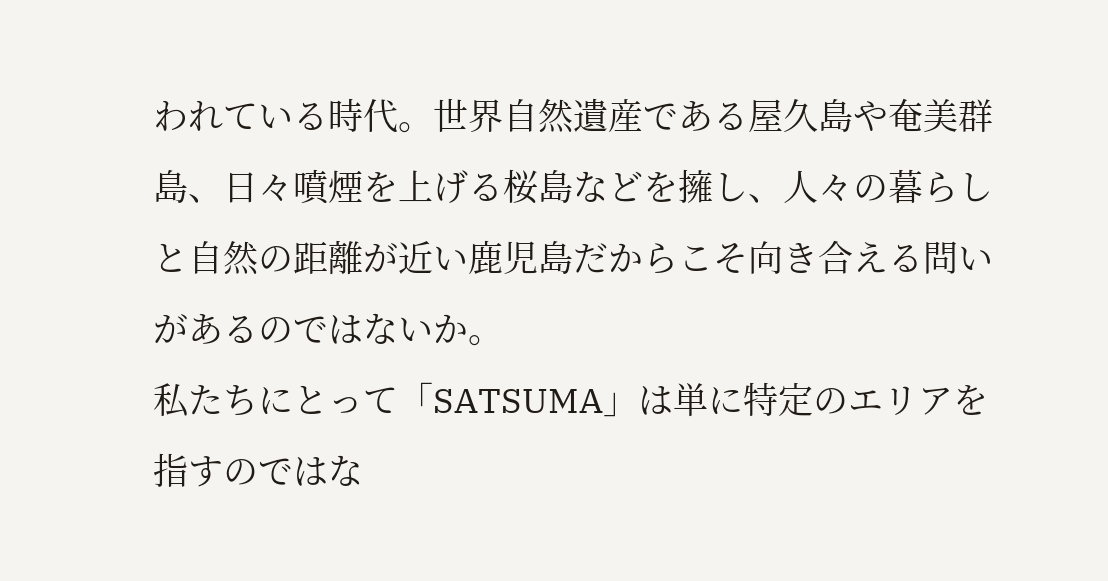われている時代。世界自然遺産である屋久島や奄美群島、日々噴煙を上げる桜島などを擁し、人々の暮らしと自然の距離が近い鹿児島だからこそ向き合える問いがあるのではないか。
私たちにとって「SATSUMA」は単に特定のエリアを指すのではな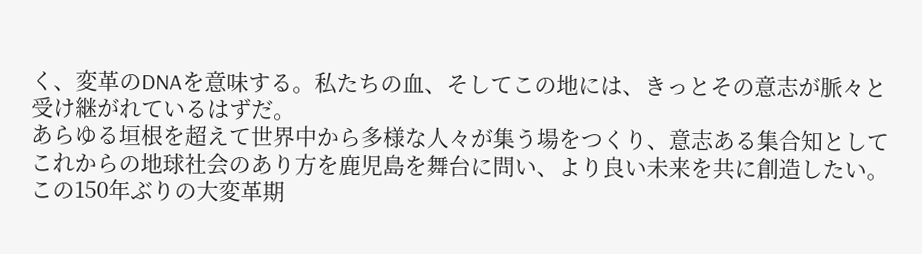く、変革のDNAを意味する。私たちの血、そしてこの地には、きっとその意志が脈々と受け継がれているはずだ。
あらゆる垣根を超えて世界中から多様な人々が集う場をつくり、意志ある集合知としてこれからの地球社会のあり方を鹿児島を舞台に問い、より良い未来を共に創造したい。
この150年ぶりの大変革期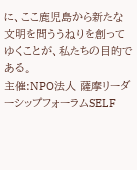に、ここ鹿児島から新たな文明を問ううねりを創ってゆくことが、私たちの目的である。
主催:NPO法人 薩摩リーダーシップフォーラムSELF